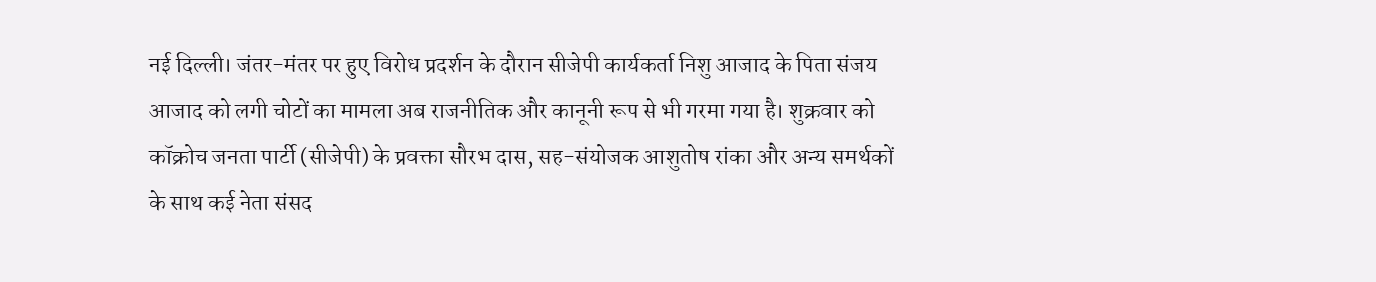नई दिल्ली। जंतर-मंतर पर हुए विरोध प्रदर्शन के दौरान सीजेपी कार्यकर्ता निशु आजाद के पिता संजय आजाद को लगी चोटों का मामला अब राजनीतिक और कानूनी रूप से भी गरमा गया है। शुक्रवार को कॉक्रोच जनता पार्टी (सीजेपी) के प्रवक्ता सौरभ दास, सह-संयोजक आशुतोष रांका और अन्य समर्थकों के साथ कई नेता संसद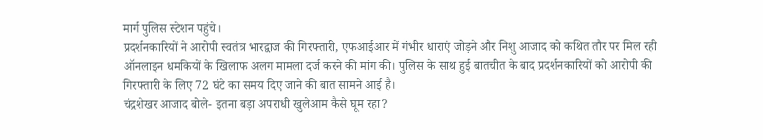मार्ग पुलिस स्टेशन पहुंचे।
प्रदर्शनकारियों ने आरोपी स्वतंत्र भारद्वाज की गिरफ्तारी, एफआईआर में गंभीर धाराएं जोड़ने और निशु आजाद को कथित तौर पर मिल रही ऑनलाइन धमकियों के खिलाफ अलग मामला दर्ज करने की मांग की। पुलिस के साथ हुई बातचीत के बाद प्रदर्शनकारियों को आरोपी की गिरफ्तारी के लिए 72 घंटे का समय दिए जाने की बात सामने आई है।
चंद्रशेखर आजाद बोले- इतना बड़ा अपराधी खुलेआम कैसे घूम रहा?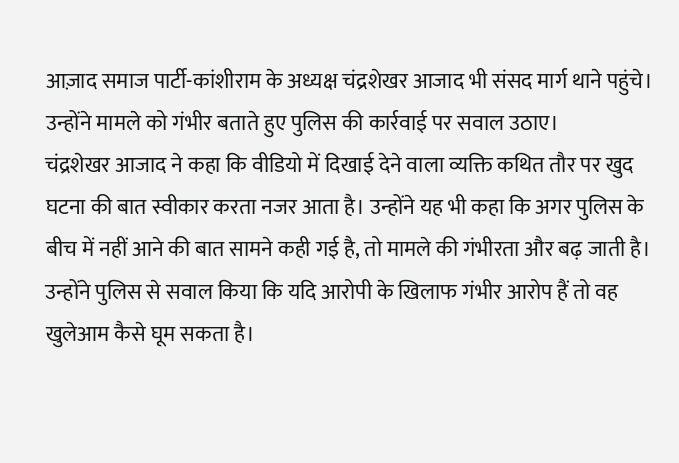आज़ाद समाज पार्टी-कांशीराम के अध्यक्ष चंद्रशेखर आजाद भी संसद मार्ग थाने पहुंचे। उन्होंने मामले को गंभीर बताते हुए पुलिस की कार्रवाई पर सवाल उठाए।
चंद्रशेखर आजाद ने कहा कि वीडियो में दिखाई देने वाला व्यक्ति कथित तौर पर खुद घटना की बात स्वीकार करता नजर आता है। उन्होंने यह भी कहा कि अगर पुलिस के बीच में नहीं आने की बात सामने कही गई है, तो मामले की गंभीरता और बढ़ जाती है।
उन्होंने पुलिस से सवाल किया कि यदि आरोपी के खिलाफ गंभीर आरोप हैं तो वह खुलेआम कैसे घूम सकता है।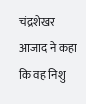चंद्रशेखर आजाद ने कहा कि वह निशु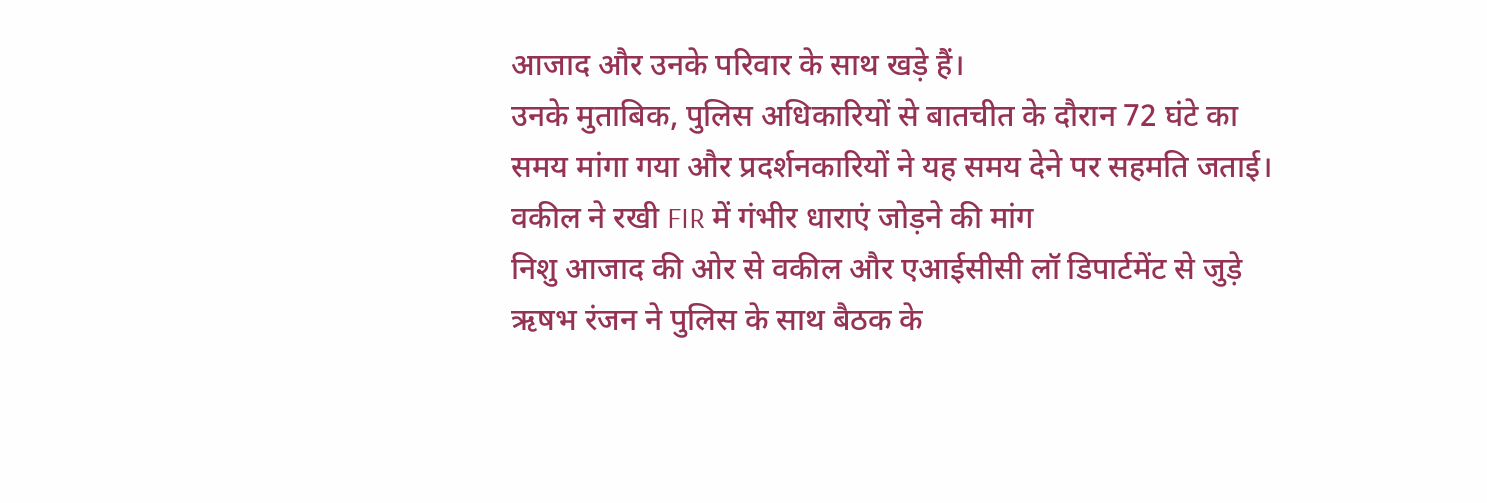आजाद और उनके परिवार के साथ खड़े हैं।
उनके मुताबिक, पुलिस अधिकारियों से बातचीत के दौरान 72 घंटे का समय मांगा गया और प्रदर्शनकारियों ने यह समय देने पर सहमति जताई।
वकील ने रखी FIR में गंभीर धाराएं जोड़ने की मांग
निशु आजाद की ओर से वकील और एआईसीसी लॉ डिपार्टमेंट से जुड़े ऋषभ रंजन ने पुलिस के साथ बैठक के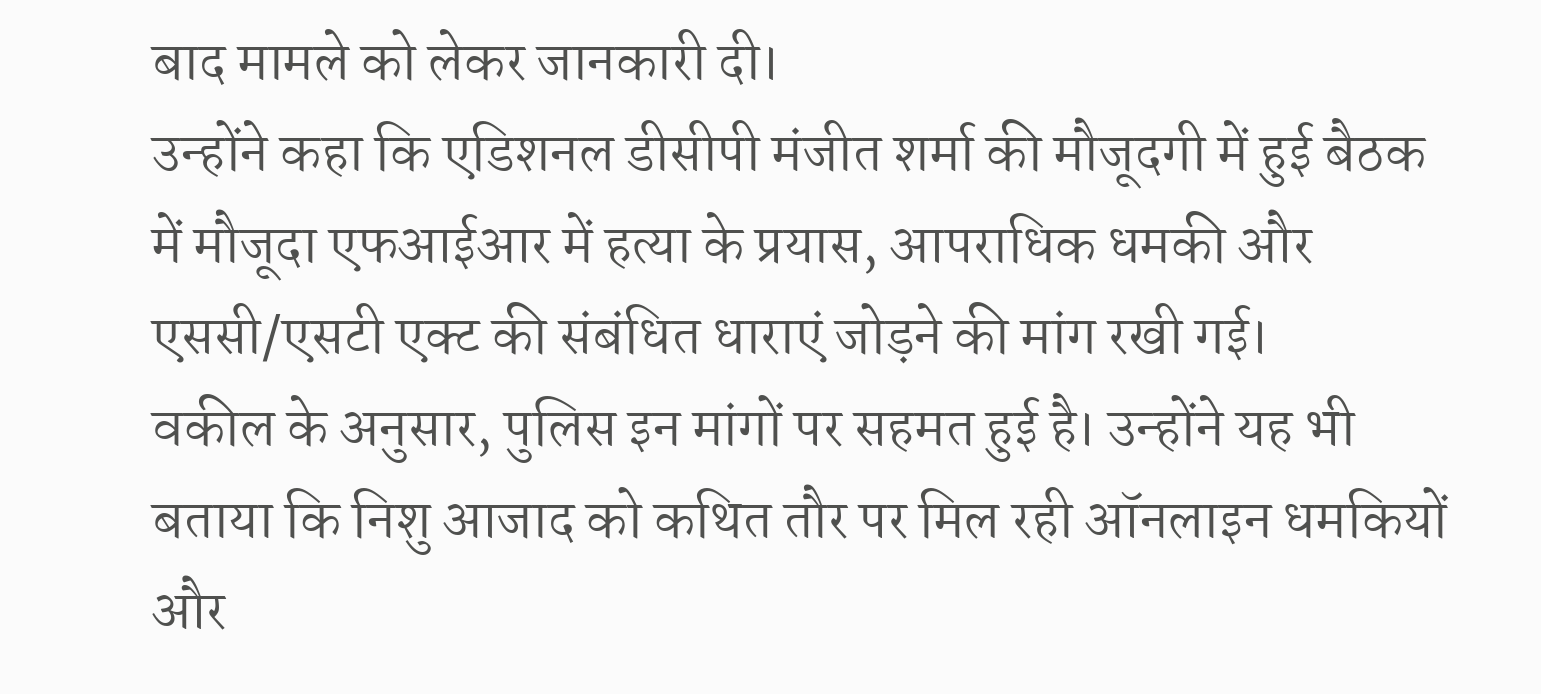बाद मामले को लेकर जानकारी दी।
उन्होंने कहा कि एडिशनल डीसीपी मंजीत शर्मा की मौजूदगी में हुई बैठक में मौजूदा एफआईआर में हत्या के प्रयास, आपराधिक धमकी और एससी/एसटी एक्ट की संबंधित धाराएं जोड़ने की मांग रखी गई।
वकील के अनुसार, पुलिस इन मांगों पर सहमत हुई है। उन्होंने यह भी बताया कि निशु आजाद को कथित तौर पर मिल रही ऑनलाइन धमकियों और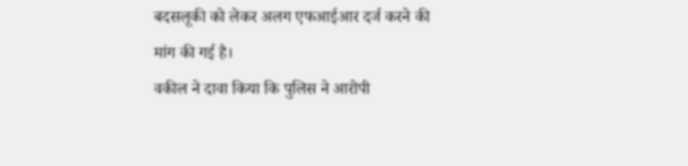बदसलूकी को लेकर अलग एफआईआर दर्ज करने की मांग की गई है।
वकील ने दावा किया कि पुलिस ने आरोपी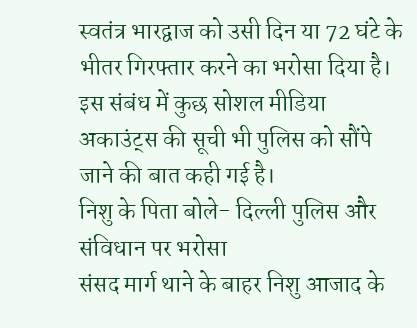स्वतंत्र भारद्वाज को उसी दिन या 72 घंटे के भीतर गिरफ्तार करने का भरोसा दिया है। इस संबंध में कुछ सोशल मीडिया अकाउंट्स की सूची भी पुलिस को सौंपे जाने की बात कही गई है।
निशु के पिता बोले- दिल्ली पुलिस और संविधान पर भरोसा
संसद मार्ग थाने के बाहर निशु आजाद के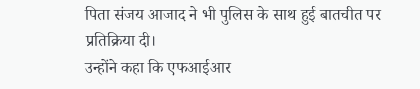पिता संजय आजाद ने भी पुलिस के साथ हुई बातचीत पर प्रतिक्रिया दी।
उन्होंने कहा कि एफआईआर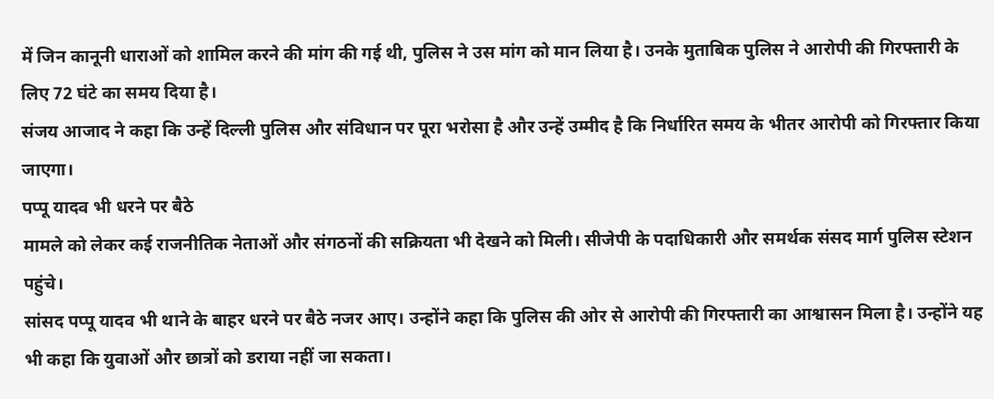में जिन कानूनी धाराओं को शामिल करने की मांग की गई थी, पुलिस ने उस मांग को मान लिया है। उनके मुताबिक पुलिस ने आरोपी की गिरफ्तारी के लिए 72 घंटे का समय दिया है।
संजय आजाद ने कहा कि उन्हें दिल्ली पुलिस और संविधान पर पूरा भरोसा है और उन्हें उम्मीद है कि निर्धारित समय के भीतर आरोपी को गिरफ्तार किया जाएगा।
पप्पू यादव भी धरने पर बैठे
मामले को लेकर कई राजनीतिक नेताओं और संगठनों की सक्रियता भी देखने को मिली। सीजेपी के पदाधिकारी और समर्थक संसद मार्ग पुलिस स्टेशन पहुंचे।
सांसद पप्पू यादव भी थाने के बाहर धरने पर बैठे नजर आए। उन्होंने कहा कि पुलिस की ओर से आरोपी की गिरफ्तारी का आश्वासन मिला है। उन्होंने यह भी कहा कि युवाओं और छात्रों को डराया नहीं जा सकता।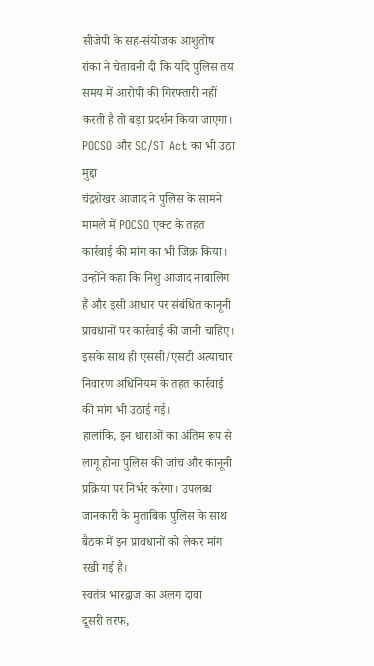सीजेपी के सह-संयोजक आशुतोष रांका ने चेतावनी दी कि यदि पुलिस तय समय में आरोपी की गिरफ्तारी नहीं करती है तो बड़ा प्रदर्शन किया जाएगा।
POCSO और SC/ST Act का भी उठा मुद्दा
चंद्रशेखर आजाद ने पुलिस के सामने मामले में POCSO एक्ट के तहत कार्रवाई की मांग का भी जिक्र किया। उन्होंने कहा कि निशु आजाद नाबालिग हैं और इसी आधार पर संबंधित कानूनी प्रावधानों पर कार्रवाई की जानी चाहिए।
इसके साथ ही एससी/एसटी अत्याचार निवारण अधिनियम के तहत कार्रवाई की मांग भी उठाई गई।
हालांकि, इन धाराओं का अंतिम रूप से लागू होना पुलिस की जांच और कानूनी प्रक्रिया पर निर्भर करेगा। उपलब्ध जानकारी के मुताबिक पुलिस के साथ बैठक में इन प्रावधानों को लेकर मांग रखी गई है।
स्वतंत्र भारद्वाज का अलग दावा
दूसरी तरफ,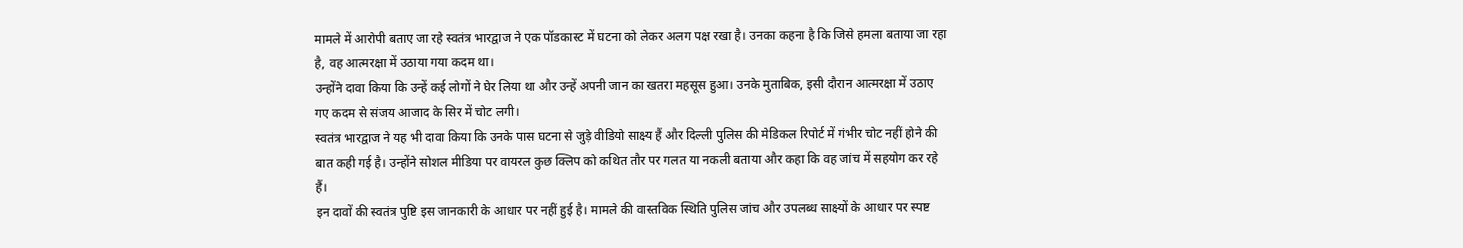मामले में आरोपी बताए जा रहे स्वतंत्र भारद्वाज ने एक पॉडकास्ट में घटना को लेकर अलग पक्ष रखा है। उनका कहना है कि जिसे हमला बताया जा रहा है, वह आत्मरक्षा में उठाया गया कदम था।
उन्होंने दावा किया कि उन्हें कई लोगों ने घेर लिया था और उन्हें अपनी जान का खतरा महसूस हुआ। उनके मुताबिक, इसी दौरान आत्मरक्षा में उठाए गए कदम से संजय आजाद के सिर में चोट लगी।
स्वतंत्र भारद्वाज ने यह भी दावा किया कि उनके पास घटना से जुड़े वीडियो साक्ष्य हैं और दिल्ली पुलिस की मेडिकल रिपोर्ट में गंभीर चोट नहीं होने की बात कही गई है। उन्होंने सोशल मीडिया पर वायरल कुछ क्लिप को कथित तौर पर गलत या नकली बताया और कहा कि वह जांच में सहयोग कर रहे हैं।
इन दावों की स्वतंत्र पुष्टि इस जानकारी के आधार पर नहीं हुई है। मामले की वास्तविक स्थिति पुलिस जांच और उपलब्ध साक्ष्यों के आधार पर स्पष्ट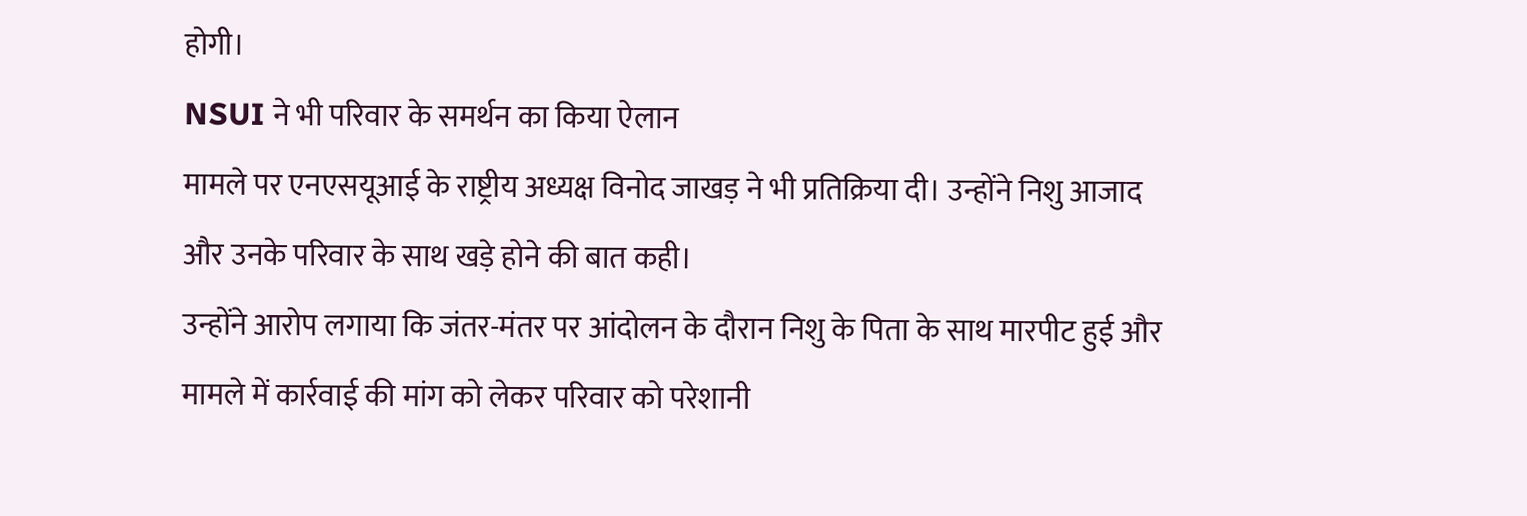होगी।
NSUI ने भी परिवार के समर्थन का किया ऐलान
मामले पर एनएसयूआई के राष्ट्रीय अध्यक्ष विनोद जाखड़ ने भी प्रतिक्रिया दी। उन्होंने निशु आजाद और उनके परिवार के साथ खड़े होने की बात कही।
उन्होंने आरोप लगाया कि जंतर-मंतर पर आंदोलन के दौरान निशु के पिता के साथ मारपीट हुई और मामले में कार्रवाई की मांग को लेकर परिवार को परेशानी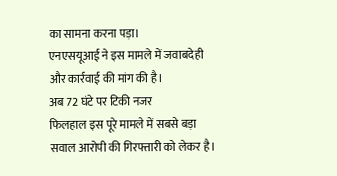का सामना करना पड़ा।
एनएसयूआई ने इस मामले में जवाबदेही और कार्रवाई की मांग की है।
अब 72 घंटे पर टिकी नजर
फिलहाल इस पूरे मामले में सबसे बड़ा सवाल आरोपी की गिरफ्तारी को लेकर है।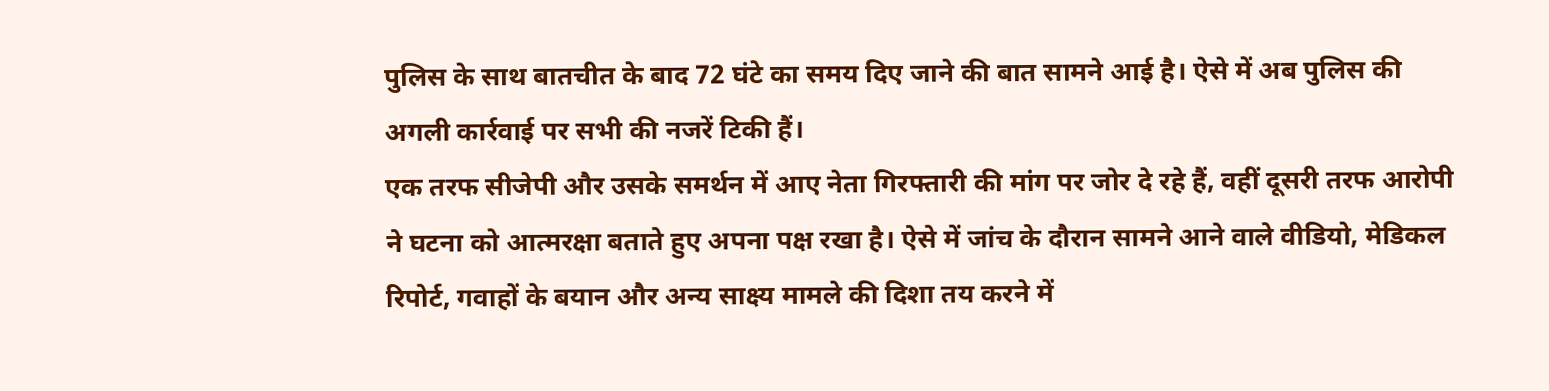पुलिस के साथ बातचीत के बाद 72 घंटे का समय दिए जाने की बात सामने आई है। ऐसे में अब पुलिस की अगली कार्रवाई पर सभी की नजरें टिकी हैं।
एक तरफ सीजेपी और उसके समर्थन में आए नेता गिरफ्तारी की मांग पर जोर दे रहे हैं, वहीं दूसरी तरफ आरोपी ने घटना को आत्मरक्षा बताते हुए अपना पक्ष रखा है। ऐसे में जांच के दौरान सामने आने वाले वीडियो, मेडिकल रिपोर्ट, गवाहों के बयान और अन्य साक्ष्य मामले की दिशा तय करने में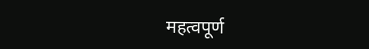महत्वपूर्ण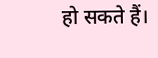हो सकते हैं।